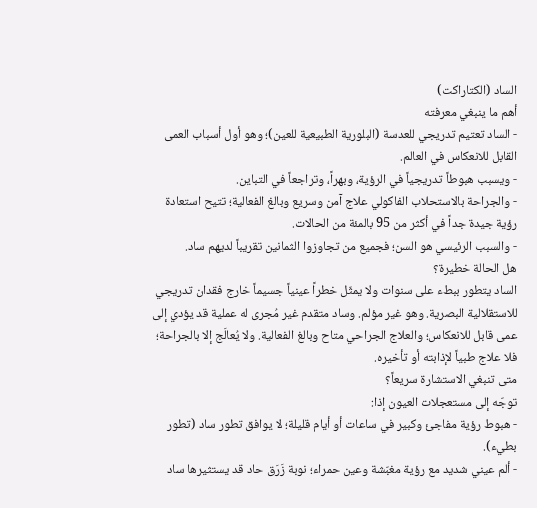الساد (الكتاراكت)
أهم ما ينبغي معرفته
- الساد تعتيم تدريجي للعدسة (البلورية الطبيعية للعين)؛ وهو أول أسباب العمى القابل للانعكاس في العالم.
- ويسبب هبوطاً تدريجياً في الرؤية، وبهراً، وتراجعاً في التباين.
- والجراحة بالاستحلاب الفاكولي علاج آمن وسريع وبالغ الفعالية؛ تتيح استعادة رؤية جيدة جداً في أكثر من 95 بالمئة من الحالات.
- والسبب الرئيسي هو السن؛ فجميع من تجاوزوا الثمانين تقريباً لديهم ساد.
هل الحالة خطيرة؟
الساد يتطور ببطء على سنوات ولا يمثّل خطراً عينياً جسيماً خارج فقدان تدريجي للاستقلالية البصرية. وهو غير مؤلم. وساد متقدم غير مُجرى له عملية قد يؤدي إلى عمى قابل للانعكاس؛ والعلاج الجراحي متاح وبالغ الفعالية. ولا يُعالَج إلا بالجراحة؛ فلا علاج طبياً لإذابته أو تأخيره.
متى تنبغي الاستشارة سريعاً؟
توجّه إلى مستعجلات العيون إذا:
- هبوط رؤية مفاجئ وكبير في ساعات أو أيام قليلة؛ لا يوافق تطور ساد (تطور بطيء).
- ألم عيني شديد مع رؤية مغبّشة وعين حمراء؛ نوبة زَرَق حاد قد يستثيرها ساد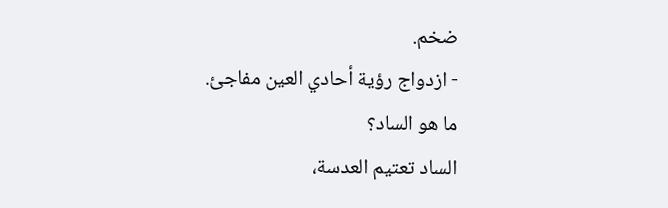ضخم.
- ازدواج رؤية أحادي العين مفاجئ.
ما هو الساد؟
الساد تعتيم العدسة،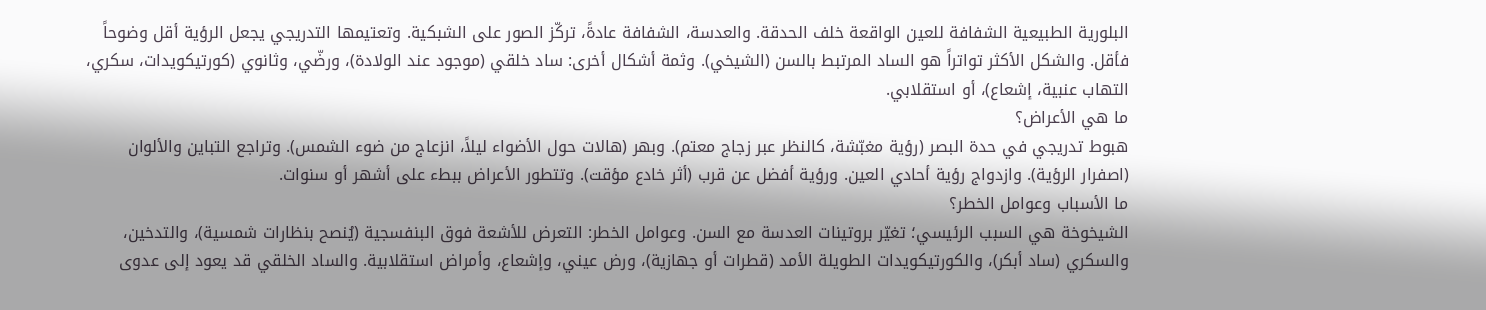البلورية الطبيعية الشفافة للعين الواقعة خلف الحدقة. والعدسة، الشفافة عادةً، تركّز الصور على الشبكية. وتعتيمها التدريجي يجعل الرؤية أقل وضوحاً فأقل. والشكل الأكثر تواتراً هو الساد المرتبط بالسن (الشيخي). وثمة أشكال أخرى: ساد خلقي (موجود عند الولادة)، ورضّي، وثانوي (كورتيكويدات، سكري، التهاب عنبية، إشعاع)، أو استقلابي.
ما هي الأعراض؟
هبوط تدريجي في حدة البصر (رؤية مغبّشة، كالنظر عبر زجاج معتم). وبهر (هالات حول الأضواء ليلاً، انزعاج من ضوء الشمس). وتراجع التباين والألوان (اصفرار الرؤية). وازدواج رؤية أحادي العين. ورؤية أفضل عن قرب (أثر خادع مؤقت). وتتطور الأعراض ببطء على أشهر أو سنوات.
ما الأسباب وعوامل الخطر؟
الشيخوخة هي السبب الرئيسي؛ تغيّر بروتينات العدسة مع السن. وعوامل الخطر: التعرض للأشعة فوق البنفسجية (يُنصح بنظارات شمسية)، والتدخين، والسكري (ساد أبكر)، والكورتيكويدات الطويلة الأمد (قطرات أو جهازية)، ورض عيني، وإشعاع، وأمراض استقلابية. والساد الخلقي قد يعود إلى عدوى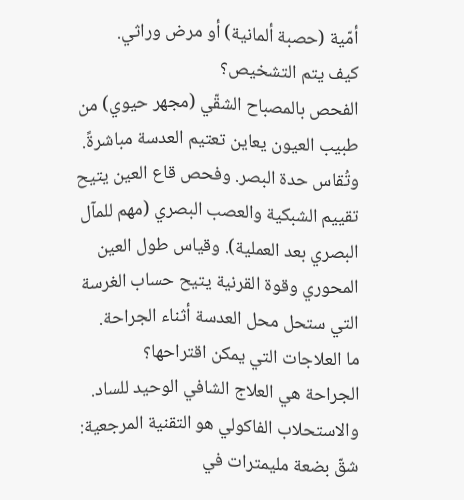أمّية (حصبة ألمانية) أو مرض وراثي.
كيف يتم التشخيص؟
الفحص بالمصباح الشقّي (مجهر حيوي) من طبيب العيون يعاين تعتيم العدسة مباشرةً. وتُقاس حدة البصر. وفحص قاع العين يتيح تقييم الشبكية والعصب البصري (مهم للمآل البصري بعد العملية). وقياس طول العين المحوري وقوة القرنية يتيح حساب الغرسة التي ستحل محل العدسة أثناء الجراحة.
ما العلاجات التي يمكن اقتراحها؟
الجراحة هي العلاج الشافي الوحيد للساد. والاستحلاب الفاكولي هو التقنية المرجعية: شقّ بضعة مليمترات في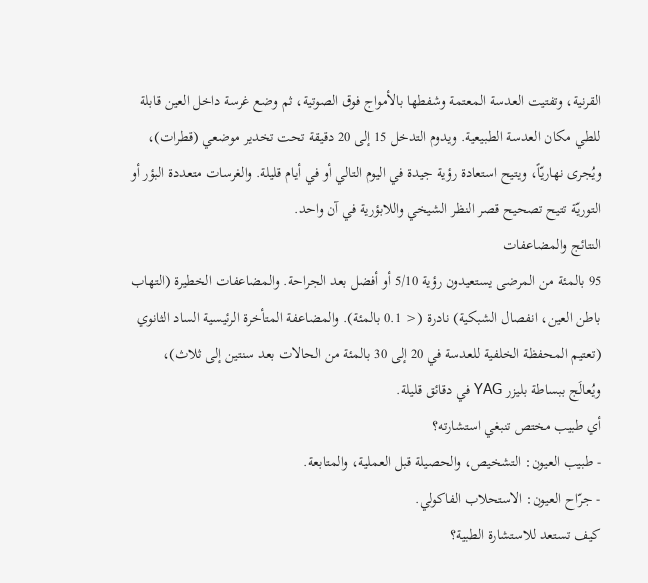القرنية، وتفتيت العدسة المعتمة وشفطها بالأمواج فوق الصوتية، ثم وضع غرسة داخل العين قابلة للطي مكان العدسة الطبيعية. ويدوم التدخل 15 إلى 20 دقيقة تحت تخدير موضعي (قطرات)، ويُجرى نهاريّاً، ويتيح استعادة رؤية جيدة في اليوم التالي أو في أيام قليلة. والغرسات متعددة البؤر أو التوريّة تتيح تصحيح قصر النظر الشيخي واللابؤرية في آن واحد.
النتائج والمضاعفات
95 بالمئة من المرضى يستعيدون رؤية 5/10 أو أفضل بعد الجراحة. والمضاعفات الخطيرة (التهاب باطن العين، انفصال الشبكية) نادرة (< 0.1 بالمئة). والمضاعفة المتأخرة الرئيسية الساد الثانوي (تعتيم المحفظة الخلفية للعدسة في 20 إلى 30 بالمئة من الحالات بعد سنتين إلى ثلاث)، ويُعالَج ببساطة بليزر YAG في دقائق قليلة.
أي طبيب مختص تنبغي استشارته؟
- طبيب العيون: التشخيص، والحصيلة قبل العملية، والمتابعة.
- جرّاح العيون: الاستحلاب الفاكولي.
كيف تستعد للاستشارة الطبية؟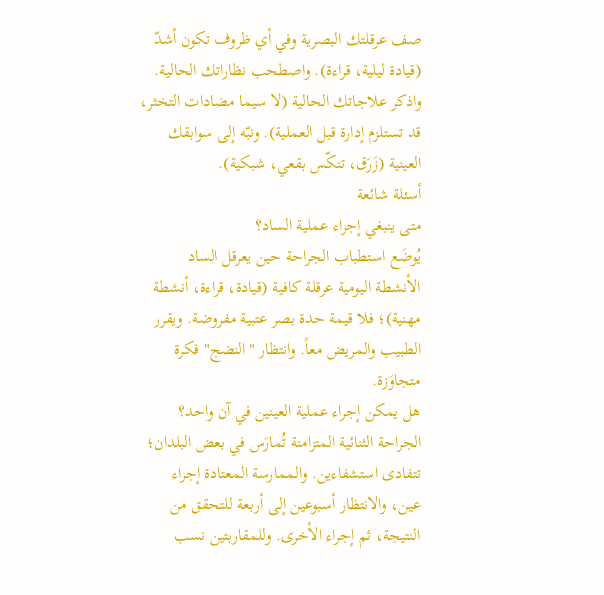صف عرقلتك البصرية وفي أي ظروف تكون أشدّ (قيادة ليلية، قراءة). واصطحب نظاراتك الحالية. واذكر علاجاتك الحالية (لا سيما مضادات التخثر، قد تستلزم إدارة قبل العملية). ونبّه إلى سوابقك العينية (زَرَق، تنكّس بقعي، شبكية).
أسئلة شائعة
متى ينبغي إجراء عملية الساد؟
يُوضَع استطباب الجراحة حين يعرقل الساد الأنشطة اليومية عرقلة كافية (قيادة، قراءة، أنشطة مهنية)؛ فلا قيمة حدة بصر عتبية مفروضة. ويقرر الطبيب والمريض معاً. وانتظار "النضج" فكرة متجاوَزة.
هل يمكن إجراء عملية العينين في آن واحد؟
الجراحة الثنائية المتزامنة تُمارَس في بعض البلدان؛ تتفادى استشفاءين. والممارسة المعتادة إجراء عين، والانتظار أسبوعين إلى أربعة للتحقق من النتيجة، ثم إجراء الأخرى. وللمقاربتين نسب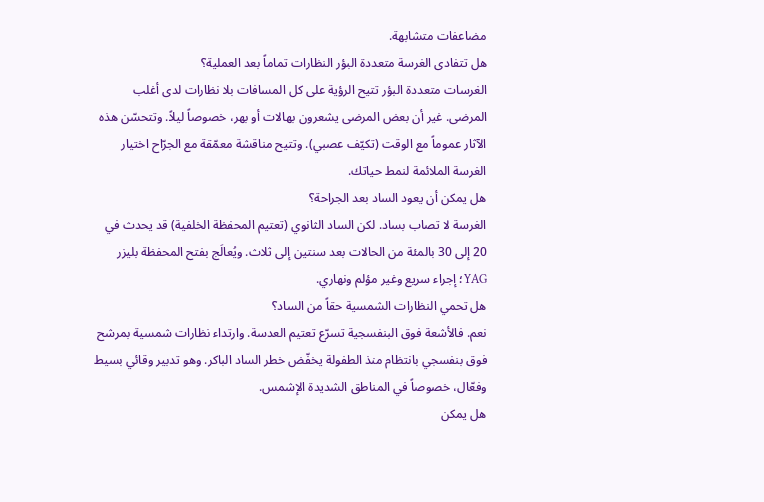مضاعفات متشابهة.
هل تتفادى الغرسة متعددة البؤر النظارات تماماً بعد العملية؟
الغرسات متعددة البؤر تتيح الرؤية على كل المسافات بلا نظارات لدى أغلب المرضى. غير أن بعض المرضى يشعرون بهالات أو بهر، خصوصاً ليلاً. وتتحسّن هذه الآثار عموماً مع الوقت (تكيّف عصبي). وتتيح مناقشة معمّقة مع الجرّاح اختيار الغرسة الملائمة لنمط حياتك.
هل يمكن أن يعود الساد بعد الجراحة؟
الغرسة لا تصاب بساد. لكن الساد الثانوي (تعتيم المحفظة الخلفية) قد يحدث في 20 إلى 30 بالمئة من الحالات بعد سنتين إلى ثلاث. ويُعالَج بفتح المحفظة بليزر YAG؛ إجراء سريع وغير مؤلم ونهاري.
هل تحمي النظارات الشمسية حقاً من الساد؟
نعم. فالأشعة فوق البنفسجية تسرّع تعتيم العدسة. وارتداء نظارات شمسية بمرشح فوق بنفسجي بانتظام منذ الطفولة يخفّض خطر الساد الباكر. وهو تدبير وقائي بسيط وفعّال، خصوصاً في المناطق الشديدة الإشمس.
هل يمكن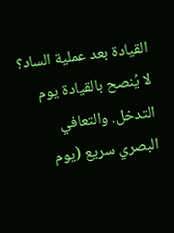القيادة بعد عملية الساد؟
لا يُنصح بالقيادة يوم التدخل. والتعافي البصري سريع (يوم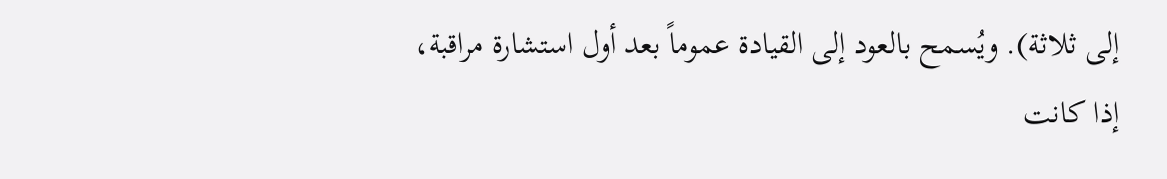إلى ثلاثة). ويُسمح بالعود إلى القيادة عموماً بعد أول استشارة مراقبة، إذا كانت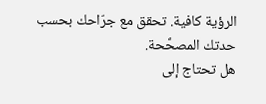الرؤية كافية. تحقق مع جرّاحك بحسب حدتك المصحَّحة.
هل تحتاج إلى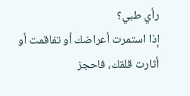رأي طبي؟
إذا استمرت أعراضك أو تفاقمت أو أثارت قلقك، فاحجز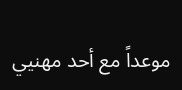موعداً مع أحد مهنيي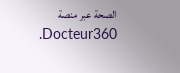الصحة عبر منصة Docteur360.